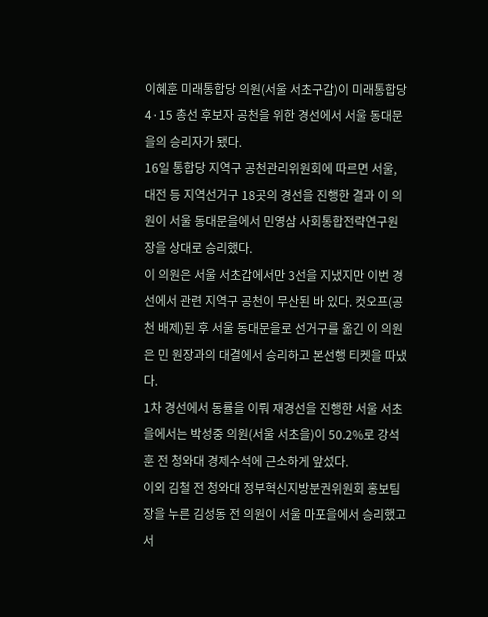이혜훈 미래통합당 의원(서울 서초구갑)이 미래통합당 4·15 총선 후보자 공천을 위한 경선에서 서울 동대문을의 승리자가 됐다.
16일 통합당 지역구 공천관리위원회에 따르면 서울, 대전 등 지역선거구 18곳의 경선을 진행한 결과 이 의원이 서울 동대문을에서 민영삼 사회통합전략연구원장을 상대로 승리했다.
이 의원은 서울 서초갑에서만 3선을 지냈지만 이번 경선에서 관련 지역구 공천이 무산된 바 있다. 컷오프(공천 배제)된 후 서울 동대문을로 선거구를 옮긴 이 의원은 민 원장과의 대결에서 승리하고 본선행 티켓을 따냈다.
1차 경선에서 동률을 이뤄 재경선을 진행한 서울 서초을에서는 박성중 의원(서울 서초을)이 50.2%로 강석훈 전 청와대 경제수석에 근소하게 앞섰다.
이외 김철 전 청와대 정부혁신지방분권위원회 홍보팀장을 누른 김성동 전 의원이 서울 마포을에서 승리했고 서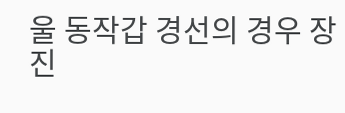울 동작갑 경선의 경우 장진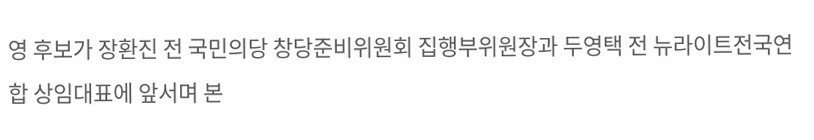영 후보가 장환진 전 국민의당 창당준비위원회 집행부위원장과 두영택 전 뉴라이트전국연합 상임대표에 앞서며 본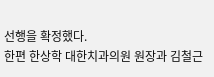선행을 확정했다.
한편 한상학 대한치과의원 원장과 김철근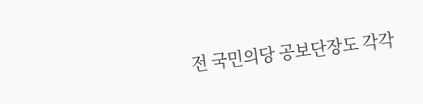전 국민의당 공보단장도 각각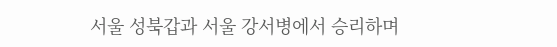서울 성북갑과 서울 강서병에서 승리하며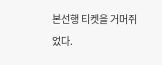본선행 티켓을 거머쥐었다.